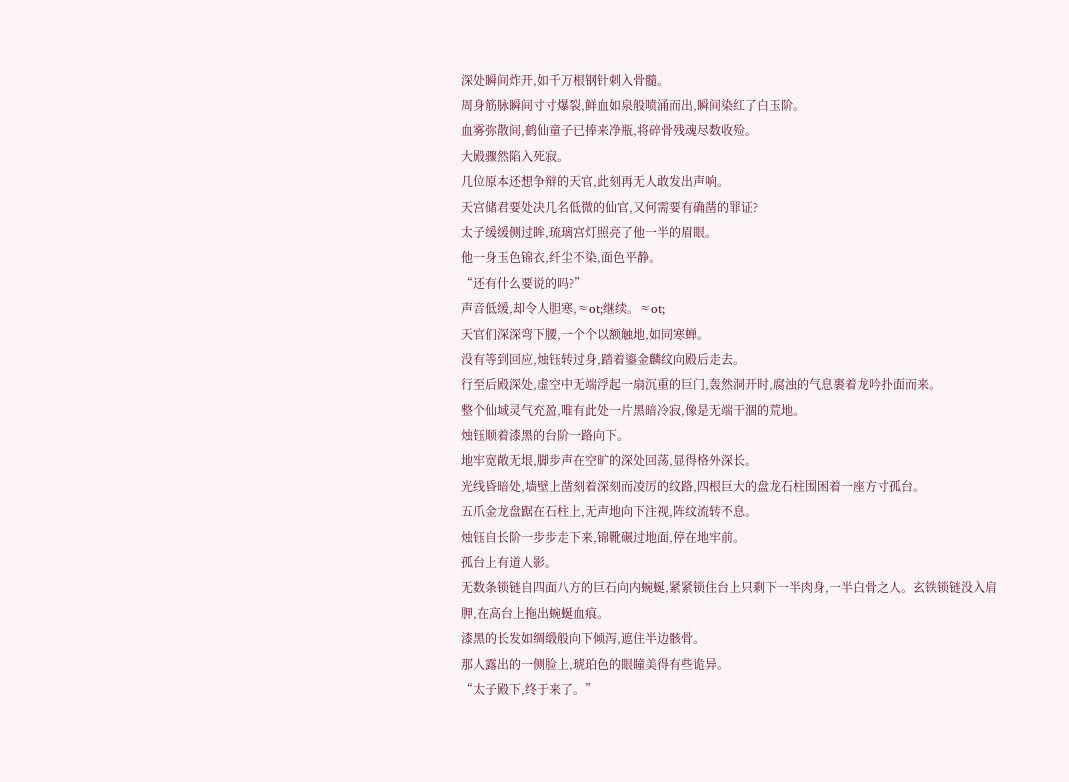深处瞬间炸开,如千万根钢针刺入骨髓。
周身筋脉瞬间寸寸爆裂,鲜血如泉般喷涌而出,瞬间染红了白玉阶。
血雾弥散间,鹤仙童子已捧来净瓶,将碎骨残魂尽数收殓。
大殿骤然陷入死寂。
几位原本还想争辩的天官,此刻再无人敢发出声响。
天宫储君要处决几名低微的仙官,又何需要有确凿的罪证?
太子缓缓侧过眸,琉璃宫灯照亮了他一半的眉眼。
他一身玉色锦衣,纤尘不染,面色平静。
“还有什么要说的吗?”
声音低缓,却令人胆寒,≈ot;继续。≈ot;
天官们深深弯下腰,一个个以额触地,如同寒蝉。
没有等到回应,烛钰转过身,踏着鎏金麟纹向殿后走去。
行至后殿深处,虚空中无端浮起一扇沉重的巨门,轰然洞开时,腐浊的气息裹着龙吟扑面而来。
整个仙域灵气充盈,唯有此处一片黑暗冷寂,像是无端干涸的荒地。
烛钰顺着漆黑的台阶一路向下。
地牢宽敞无垠,脚步声在空旷的深处回荡,显得格外深长。
光线昏暗处,墙壁上凿刻着深刻而凌厉的纹路,四根巨大的盘龙石柱围困着一座方寸孤台。
五爪金龙盘踞在石柱上,无声地向下注视,阵纹流转不息。
烛钰自长阶一步步走下来,锦靴碾过地面,停在地牢前。
孤台上有道人影。
无数条锁链自四面八方的巨石向内蜿蜒,紧紧锁住台上只剩下一半肉身,一半白骨之人。玄铁锁链没入肩胛,在高台上拖出蜿蜒血痕。
漆黑的长发如绸缎般向下倾泻,遮住半边骸骨。
那人露出的一侧脸上,琥珀色的眼瞳美得有些诡异。
“太子殿下,终于来了。”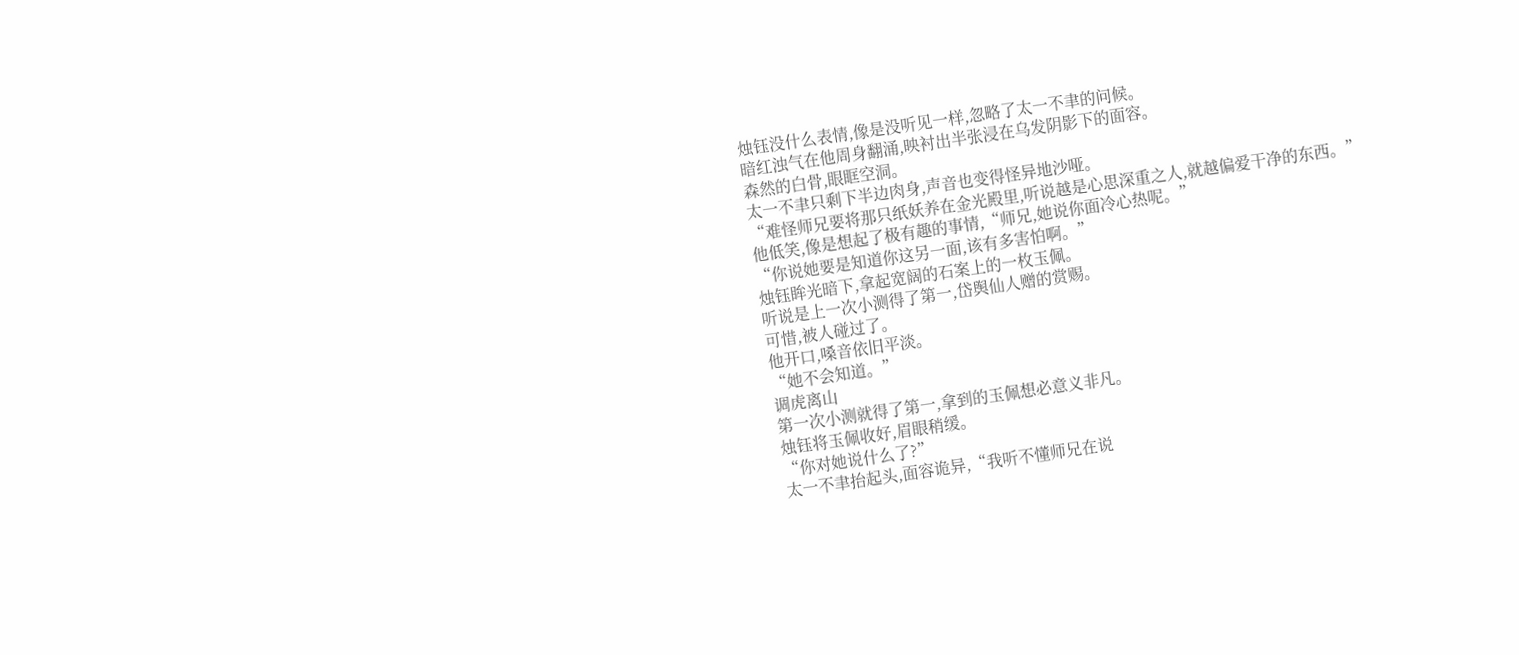烛钰没什么表情,像是没听见一样,忽略了太一不聿的问候。
暗红浊气在他周身翻涌,映衬出半张浸在乌发阴影下的面容。
森然的白骨,眼眶空洞。
太一不聿只剩下半边肉身,声音也变得怪异地沙哑。
“难怪师兄要将那只纸妖养在金光殿里,听说越是心思深重之人,就越偏爱干净的东西。”
他低笑,像是想起了极有趣的事情,“师兄,她说你面冷心热呢。”
“你说她要是知道你这另一面,该有多害怕啊。”
烛钰眸光暗下,拿起宽阔的石案上的一枚玉佩。
听说是上一次小测得了第一,岱舆仙人赠的赏赐。
可惜,被人碰过了。
他开口,嗓音依旧平淡。
“她不会知道。”
调虎离山
第一次小测就得了第一,拿到的玉佩想必意义非凡。
烛钰将玉佩收好,眉眼稍缓。
“你对她说什么了?”
太一不聿抬起头,面容诡异,“我听不懂师兄在说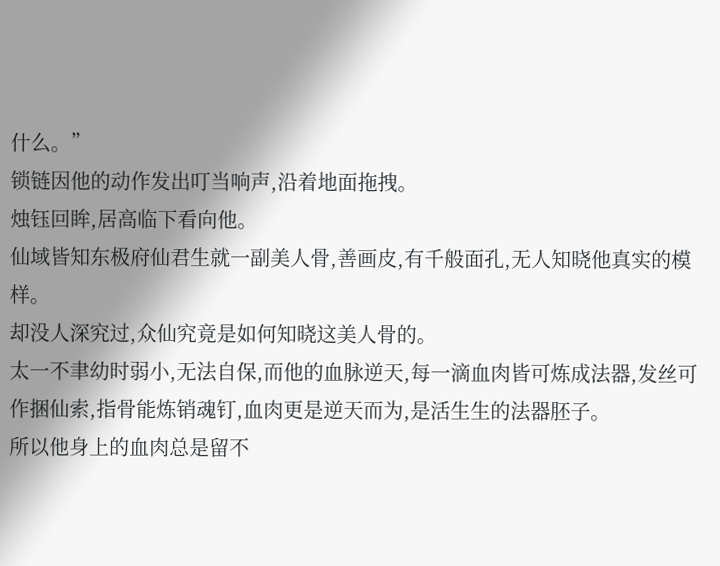什么。”
锁链因他的动作发出叮当响声,沿着地面拖拽。
烛钰回眸,居高临下看向他。
仙域皆知东极府仙君生就一副美人骨,善画皮,有千般面孔,无人知晓他真实的模样。
却没人深究过,众仙究竟是如何知晓这美人骨的。
太一不聿幼时弱小,无法自保,而他的血脉逆天,每一滴血肉皆可炼成法器,发丝可作捆仙索,指骨能炼销魂钉,血肉更是逆天而为,是活生生的法器胚子。
所以他身上的血肉总是留不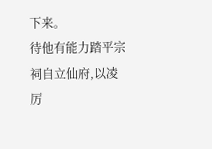下来。
待他有能力踏平宗祠自立仙府,以凌厉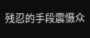残忍的手段震慑众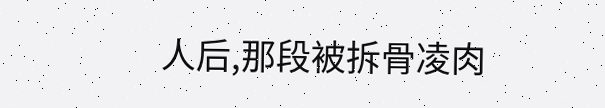人后,那段被拆骨凌肉